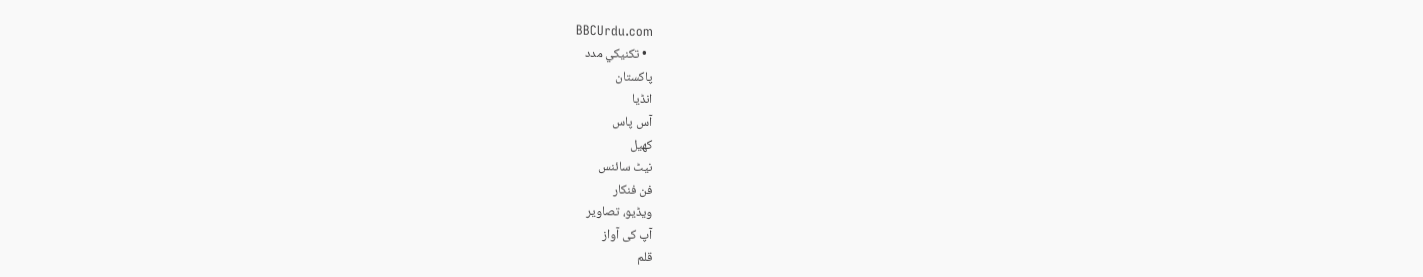BBCUrdu.com
  • تکنيکي مدد
پاکستان
انڈیا
آس پاس
کھیل
نیٹ سائنس
فن فنکار
ویڈیو، تصاویر
آپ کی آواز
قلم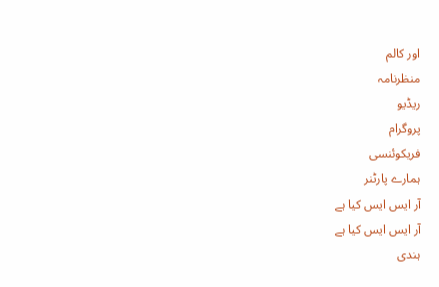اور کالم
منظرنامہ
ریڈیو
پروگرام
فریکوئنسی
ہمارے پارٹنر
آر ایس ایس کیا ہے
آر ایس ایس کیا ہے
ہندی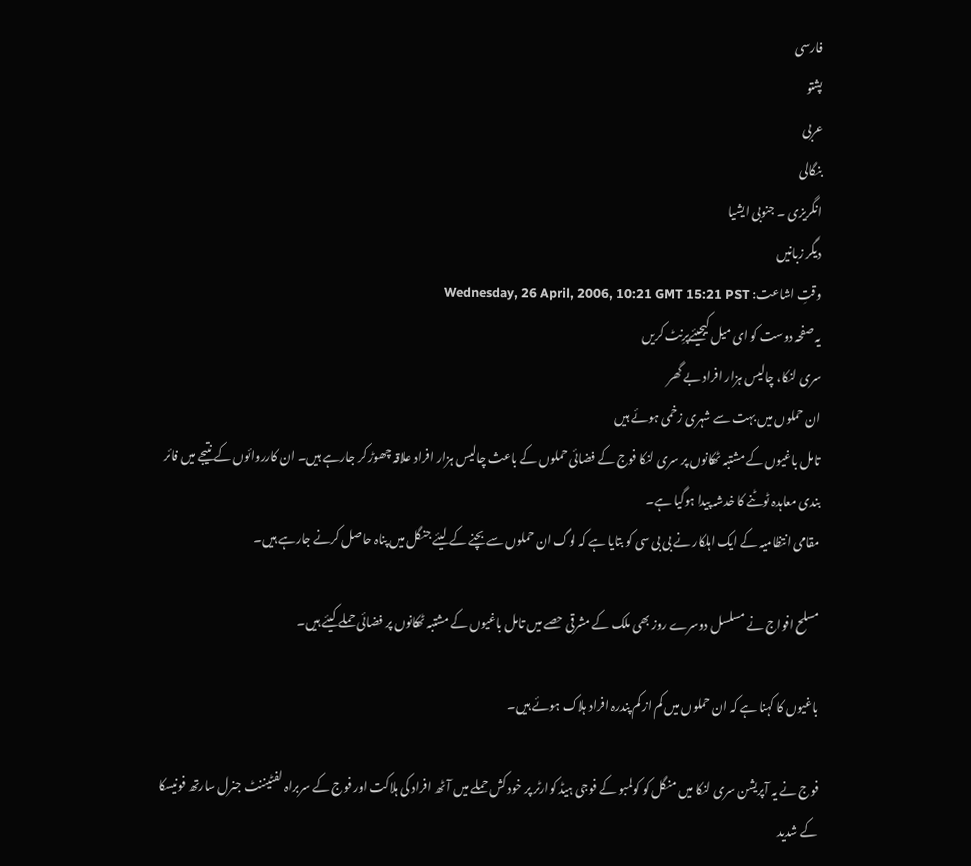فارسی
پشتو
عربی
بنگالی
انگریزی ۔ جنوبی ایشیا
دیگر زبانیں
وقتِ اشاعت: Wednesday, 26 April, 2006, 10:21 GMT 15:21 PST
یہ صفحہ دوست کو ای میل کیجیئےپرِنٹ کریں
سری لنکا، چالیس ہزار افراد بے گھر
ان حملوں میں بہت سے شہری زخمی ہوئے ہیں
تامل باغیوں کے مشتبہ ٹھکانوں پر سری لنکا فوج کے فضائی حملوں کے باعث چالیس ہزار افراد علاقہ چھوڑ کر جارہے ہیں۔ ان کارروائوں کے نتیجے میں فائر بندی معاہدہ ٹوٹنے کا خدشہ پیدا ہوگیا ہے۔
مقامی انتظامیہ کے ایک اہلکار نے بی بی سی کو بتایا ہے کہ لوگ ان حملوں سے بچنے کے لیئے جنگل میں پناہ حاصل کرنے جارہے ہیں۔

مسلح افواج نے مسلسل دوسرے روز بھی ملک کے مشرقی حصے میں تامل باغیوں کے مشتبہ ٹھکانوں پر فضائی حملے کیئے ہیں۔

باغیوں کا کہنا ہے کہ ان حملوں میں کم از کم پندرہ افراد ہلاک ہوئے ہیں۔

فوج نے یہ آپریشن سری لنکا میں منگل کو کولمبو کے فوجی ہیڈ کوارٹر پر خود کش حملے میں آٹھ افراد کی ہلاکت اور فوج کے سربراہ لفٹیننٹ جنرل سارتھ فونیسکا کے شدید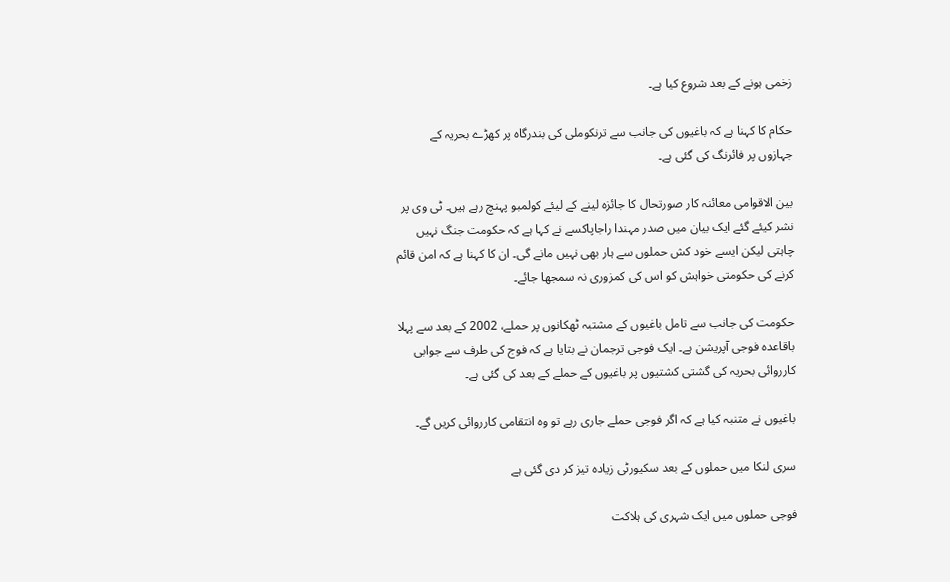زخمی ہونے کے بعد شروع کیا ہے۔

حکام کا کہنا ہے کہ باغیوں کی جانب سے ترنکوملی کی بندرگاہ پر کھڑے بحریہ کے جہازوں پر فائرنگ کی گئی ہے۔

بین الاقوامی معائنہ کار صورتحال کا جائزہ لینے کے لیئے کولمبو پہنچ رہے ہیں۔ ٹی وی پر نشر کیئے گئے ایک بیان میں صدر مہندا راجاپاکسے نے کہا ہے کہ حکومت جنگ نہیں چاہتی لیکن ایسے خود کش حملوں سے ہار بھی نہیں مانے گی۔ ان کا کہنا ہے کہ امن قائم کرنے کی حکومتی خواہش کو اس کی کمزوری نہ سمجھا جائے۔

حکومت کی جانب سے تامل باغیوں کے مشتبہ ٹھکانوں پر حملے، 2002 کے بعد سے پہلا باقاعدہ فوجی آپریشن ہے۔ ایک فوجی ترجمان نے بتایا ہے کہ فوج کی طرف سے جوابی کارروائی بحریہ کی گشتی کشتیوں پر باغیوں کے حملے کے بعد کی گئی ہے۔

باغیوں نے متنبہ کیا ہے کہ اگر فوجی حملے جاری رہے تو وہ انتقامی کارروائی کریں گے۔

سری لنکا میں حملوں کے بعد سکیورٹی زیادہ تیز کر دی گئی ہے

فوجی حملوں میں ایک شہری کی ہلاکت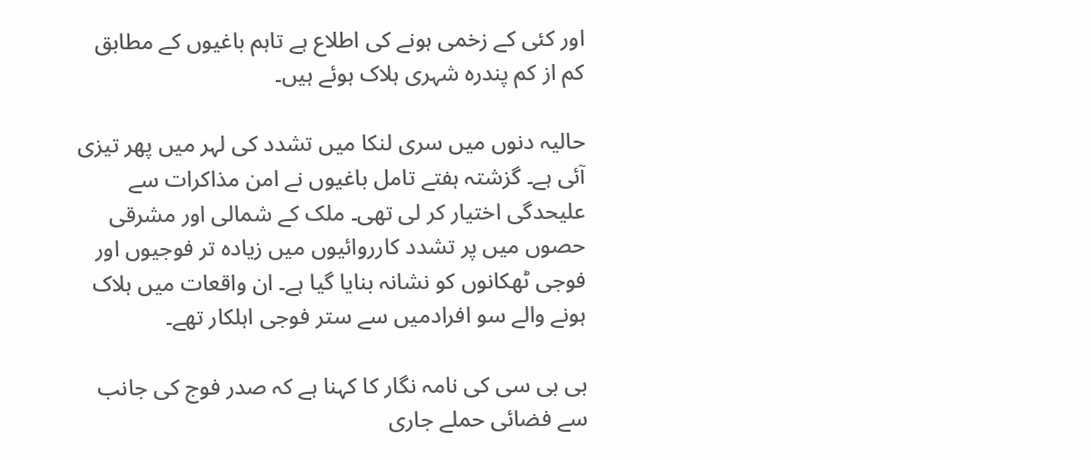اور کئی کے زخمی ہونے کی اطلاع ہے تاہم باغیوں کے مطابق کم از کم پندرہ شہری ہلاک ہوئے ہیں۔

حالیہ دنوں میں سری لنکا میں تشدد کی لہر میں پھر تیزی آئی ہے۔ گزشتہ ہفتے تامل باغیوں نے امن مذاکرات سے علیحدگی اختیار کر لی تھی۔ ملک کے شمالی اور مشرقی حصوں میں پر تشدد کارروائیوں میں زیادہ تر فوجیوں اور فوجی ٹھکانوں کو نشانہ بنایا گیا ہے۔ ان واقعات میں ہلاک ہونے والے سو افرادمیں سے ستر فوجی اہلکار تھے۔

بی بی سی کی نامہ نگار کا کہنا ہے کہ صدر فوج کی جانب سے فضائی حملے جاری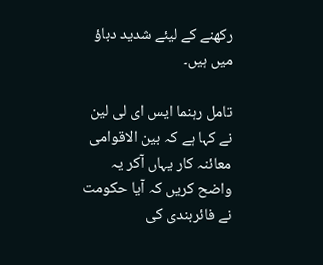رکھنے کے لیئے شدید دباؤ میں ہیں۔

تامل رہنما ایس ای لی لین نے کہا ہے کہ بین الاقوامی معائنہ کار یہاں آکر یہ واضح کریں کہ آیا حکومت نے فائربندی کی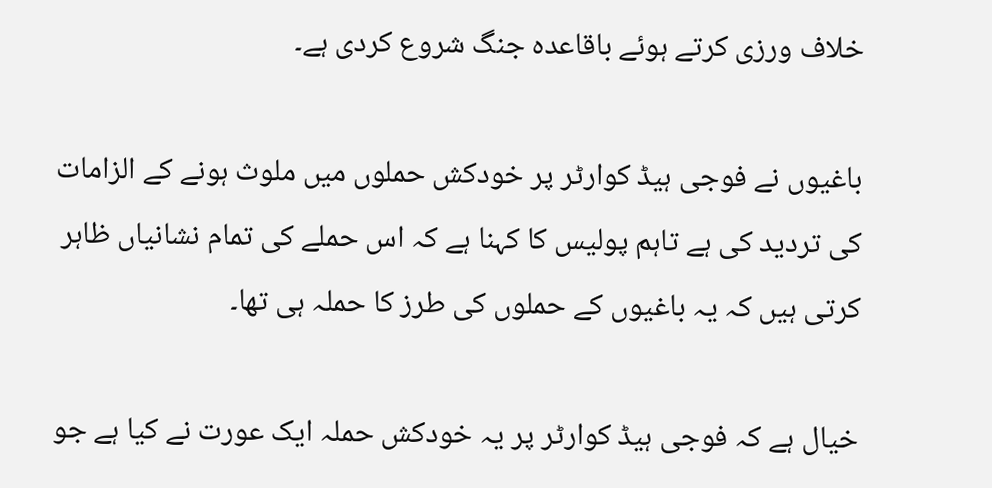خلاف ورزی کرتے ہوئے باقاعدہ جنگ شروع کردی ہے۔

باغیوں نے فوجی ہیڈ کوارٹر پر خودکش حملوں میں ملوث ہونے کے الزامات کی تردید کی ہے تاہم پولیس کا کہنا ہے کہ اس حملے کی تمام نشانیاں ظاہر کرتی ہیں کہ یہ باغیوں کے حملوں کی طرز کا حملہ ہی تھا۔

خیال ہے کہ فوجی ہیڈ کوارٹر پر یہ خودکش حملہ ایک عورت نے کیا ہے جو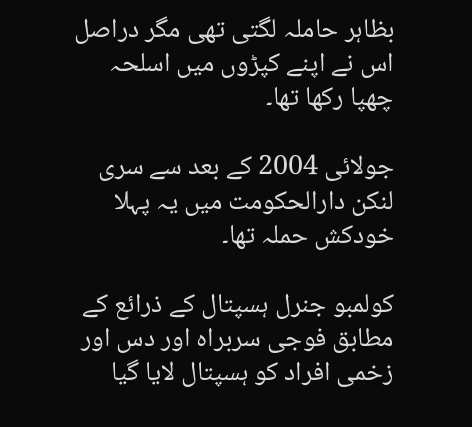بظاہر حاملہ لگتی تھی مگر دراصل اس نے اپنے کپڑوں میں اسلحہ چھپا رکھا تھا۔

جولائی 2004 کے بعد سے سری لنکن دارالحکومت میں یہ پہلا خودکش حملہ تھا۔

کولمبو جنرل ہسپتال کے ذرائع کے مطابق فوجی سربراہ اور دس اور زخمی افراد کو ہسپتال لایا گیا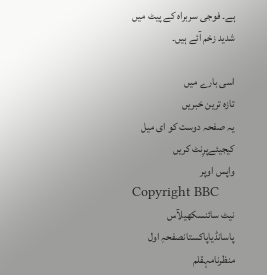ہے۔ فوجی سربراہ کے پیٹ میں شدید زخم آئے ہیں۔

اسی بارے میں
تازہ ترین خبریں
یہ صفحہ دوست کو ای میل کیجیئےپرِنٹ کریں
واپس اوپر
Copyright BBC
نیٹ سائنسکھیلآس پاسانڈیاپاکستانصفحہِ اول
منظرنامہقلم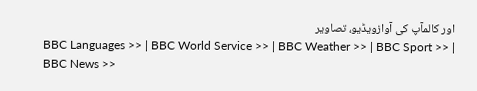اور کالمآپ کی آوازویڈیو، تصاویر
BBC Languages >> | BBC World Service >> | BBC Weather >> | BBC Sport >> | BBC News >>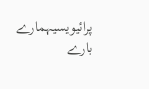پرائیویسیہمارے بارے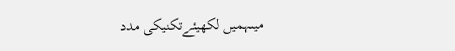میںہمیں لکھیئےتکنیکی مدد